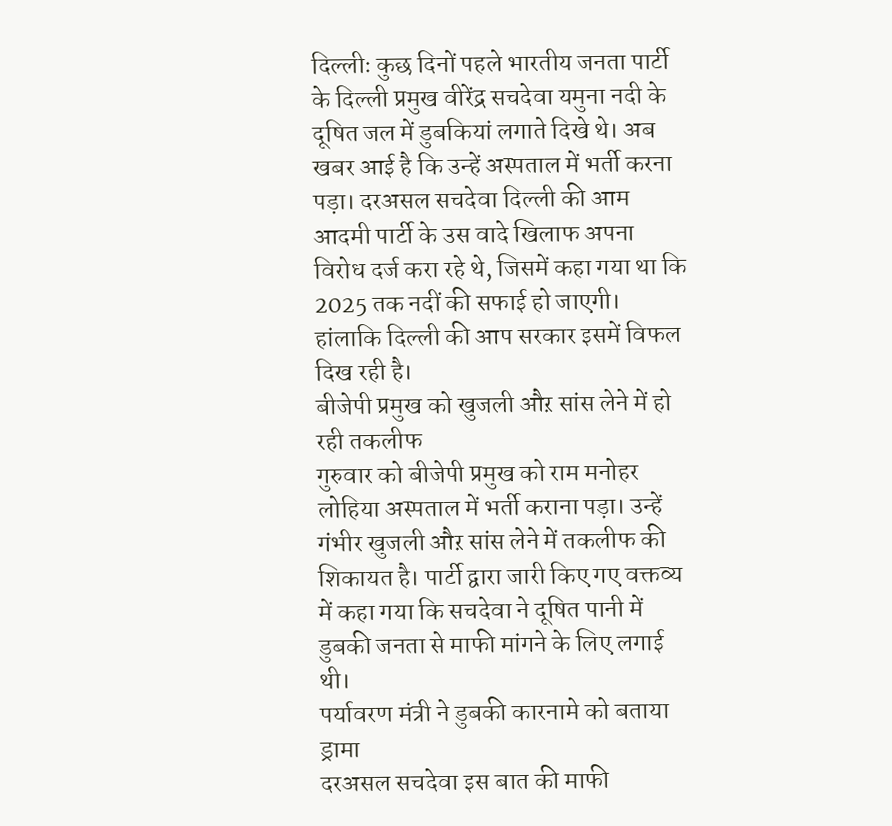दिल्लीः कुछ दिनों पहले भारतीय जनता पार्टी के दिल्ली प्रमुख वीरेंद्र सचदेवा यमुना नदी के दूषित जल में डुबकियां लगाते दिखे थे। अब खबर आई है कि उन्हें अस्पताल में भर्ती करना पड़ा। दरअसल सचदेवा दिल्ली की आम आदमी पार्टी के उस वादे खिलाफ अपना विरोध दर्ज करा रहे थे, जिसमें कहा गया था कि 2025 तक नदीं की सफाई हो जाएगी। हांलाकि दिल्ली की आप सरकार इसमें विफल दिख रही है।
बीजेपी प्रमुख को खुजली औऱ सांस लेने में हो रही तकलीफ
गुरुवार को बीजेपी प्रमुख को राम मनोहर लोहिया अस्पताल में भर्ती कराना पड़ा। उन्हें गंभीर खुजली औऱ सांस लेने में तकलीफ की शिकायत है। पार्टी द्वारा जारी किए गए वक्तव्य में कहा गया कि सचदेवा ने दूषित पानी में डुबकी जनता से माफी मांगने के लिए लगाई थी।
पर्यावरण मंत्री ने डुबकी कारनामे को बताया ड्रामा
दरअसल सचदेवा इस बात की माफी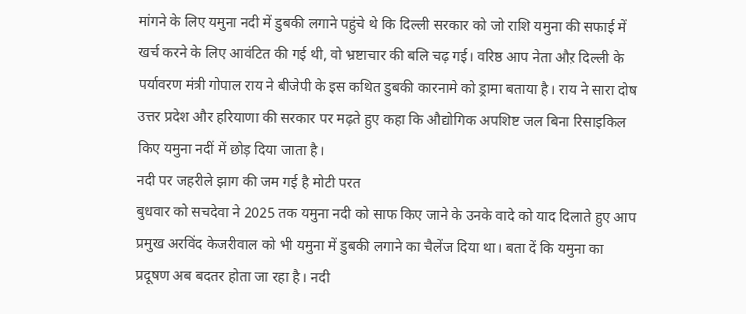मांगने के लिए यमुना नदी में डुबकी लगाने पहुंचे थे कि दिल्ली सरकार को जो राशि यमुना की सफाई में खर्च करने के लिए आवंटित की गई थी, वो भ्रष्टाचार की बलि चढ़ गई। वरिष्ठ आप नेता औऱ दिल्ली के पर्यावरण मंत्री गोपाल राय ने बीजेपी के इस कथित डुबकी कारनामे को ड्रामा बताया है। राय ने सारा दोष उत्तर प्रदेश और हरियाणा की सरकार पर मढ़ते हुए कहा कि औद्योगिक अपशिष्ट जल बिना रिसाइकिल किए यमुना नदीं में छोड़ दिया जाता है।
नदी पर जहरीले झाग की जम गई है मोटी परत
बुधवार को सचदेवा ने 2025 तक यमुना नदी को साफ किए जाने के उनके वादे को याद दिलाते हुए आप प्रमुख अरविंद केजरीवाल को भी यमुना में डुबकी लगाने का चैलेंज दिया था। बता दें कि यमुना का प्रदूषण अब बदतर होता जा रहा है। नदी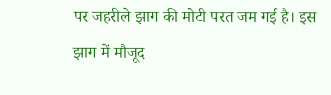पर जहरीले झाग की मोटी परत जम गई है। इस झाग में मौजूद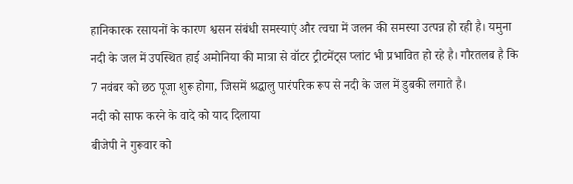हानिकारक रसायनों के कारण श्वसन संबंधी समस्याएं और त्वचा में जलन की समस्या उत्पन्न हो रही है। यमुना नदी के जल में उपस्थित हाई अमोनिया की मात्रा से वॉटर ट्रीटमेंट्स प्लांट भी प्रभावित हो रहे है। गौरतलब है कि 7 नवंबर को छठ पूजा शुरू होगा, जिसमें श्रद्धालु पारंपरिक रूप से नदी के जल में डुबकी लगाते है।
नदी को साफ करने के वादे को याद दिलाया
बीजेपी ने गुरूवार को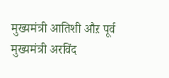मुख्यमंत्री आतिशी औऱ पूर्व मुख्यमंत्री अरविंद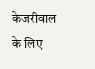केजरीवाल के लिए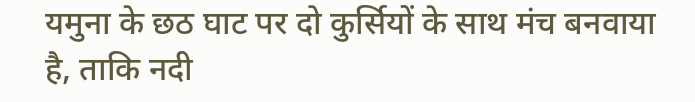यमुना के छठ घाट पर दो कुर्सियों के साथ मंच बनवाया है, ताकि नदी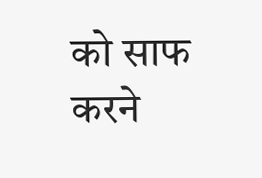को साफ करने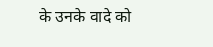के उनके वादे को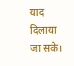याद दिलाया जा सके।